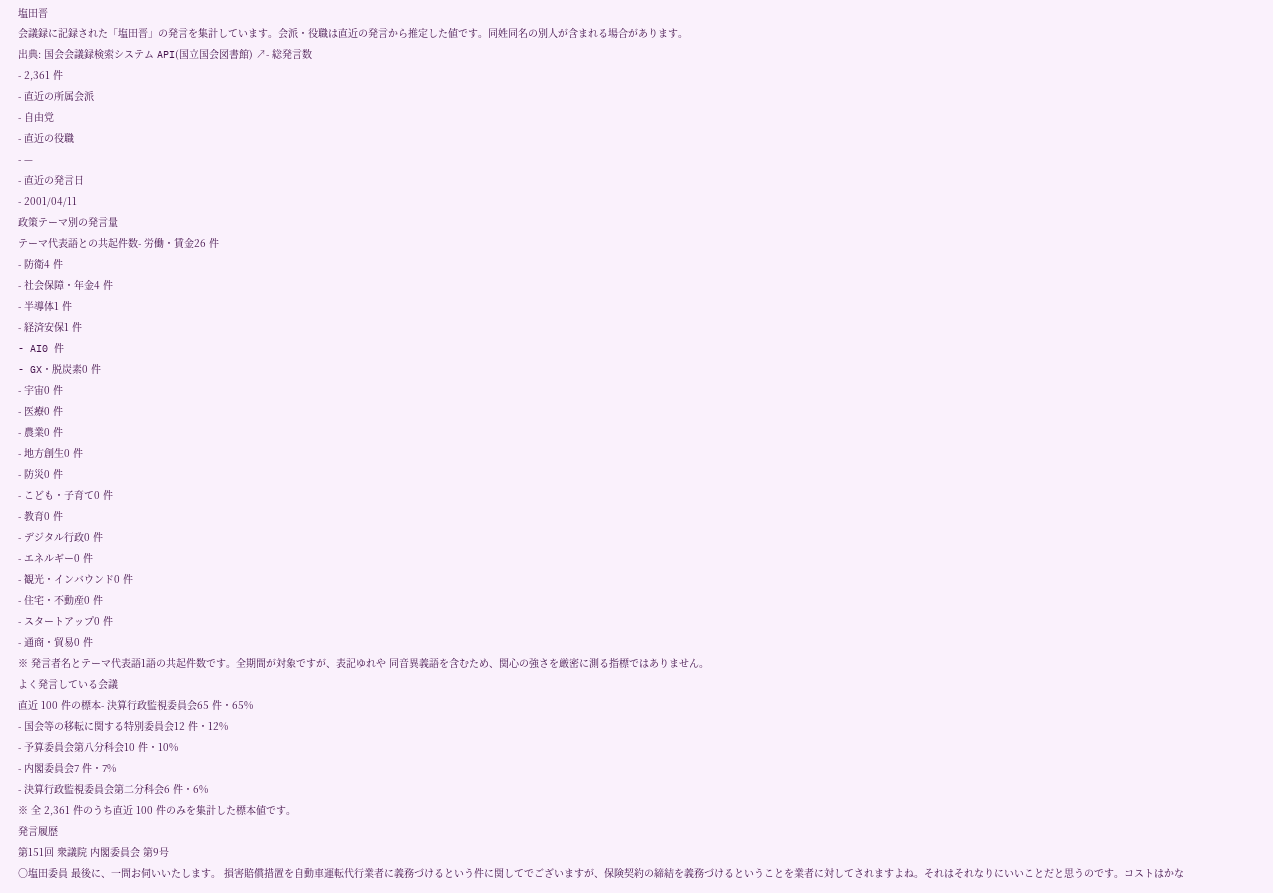塩田晋
会議録に記録された「塩田晋」の発言を集計しています。会派・役職は直近の発言から推定した値です。同姓同名の別人が含まれる場合があります。
出典: 国会会議録検索システム API(国立国会図書館) ↗- 総発言数
- 2,361 件
- 直近の所属会派
- 自由党
- 直近の役職
- —
- 直近の発言日
- 2001/04/11
政策テーマ別の発言量
テーマ代表語との共起件数- 労働・賃金26 件
- 防衛4 件
- 社会保障・年金4 件
- 半導体1 件
- 経済安保1 件
- AI0 件
- GX・脱炭素0 件
- 宇宙0 件
- 医療0 件
- 農業0 件
- 地方創生0 件
- 防災0 件
- こども・子育て0 件
- 教育0 件
- デジタル行政0 件
- エネルギー0 件
- 観光・インバウンド0 件
- 住宅・不動産0 件
- スタートアップ0 件
- 通商・貿易0 件
※ 発言者名とテーマ代表語1語の共起件数です。全期間が対象ですが、表記ゆれや 同音異義語を含むため、関心の強さを厳密に測る指標ではありません。
よく発言している会議
直近 100 件の標本- 決算行政監視委員会65 件・65%
- 国会等の移転に関する特別委員会12 件・12%
- 予算委員会第八分科会10 件・10%
- 内閣委員会7 件・7%
- 決算行政監視委員会第二分科会6 件・6%
※ 全 2,361 件のうち直近 100 件のみを集計した標本値です。
発言履歴
第151回 衆議院 内閣委員会 第9号
○塩田委員 最後に、一問お伺いいたします。 損害賠償措置を自動車運転代行業者に義務づけるという件に関してでございますが、保険契約の締結を義務づけるということを業者に対してされますよね。それはそれなりにいいことだと思うのです。コストはかな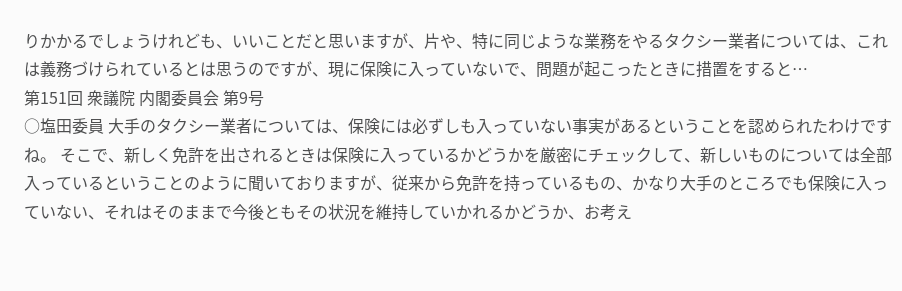りかかるでしょうけれども、いいことだと思いますが、片や、特に同じような業務をやるタクシー業者については、これは義務づけられているとは思うのですが、現に保険に入っていないで、問題が起こったときに措置をすると…
第151回 衆議院 内閣委員会 第9号
○塩田委員 大手のタクシー業者については、保険には必ずしも入っていない事実があるということを認められたわけですね。 そこで、新しく免許を出されるときは保険に入っているかどうかを厳密にチェックして、新しいものについては全部入っているということのように聞いておりますが、従来から免許を持っているもの、かなり大手のところでも保険に入っていない、それはそのままで今後ともその状況を維持していかれるかどうか、お考え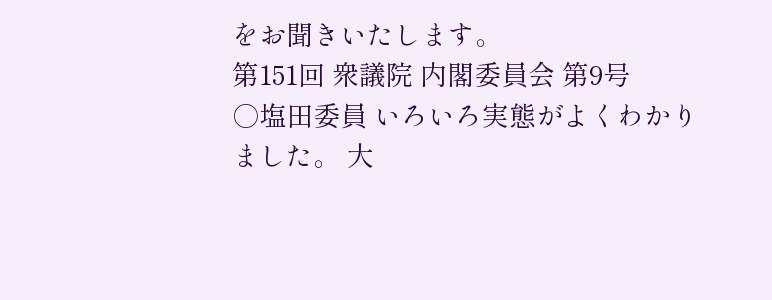をお聞きいたします。
第151回 衆議院 内閣委員会 第9号
○塩田委員 いろいろ実態がよくわかりました。 大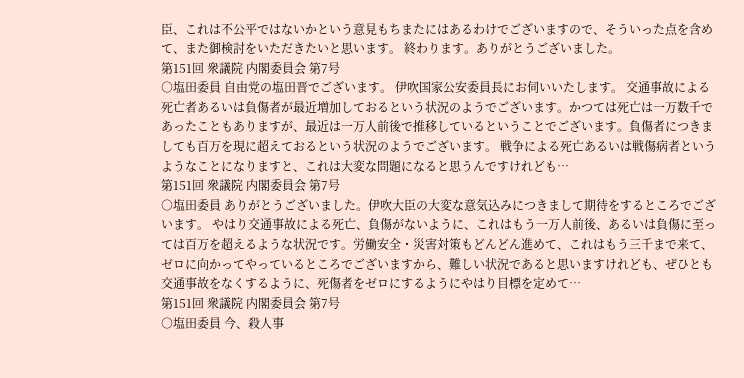臣、これは不公平ではないかという意見もちまたにはあるわけでございますので、そういった点を含めて、また御検討をいただきたいと思います。 終わります。ありがとうございました。
第151回 衆議院 内閣委員会 第7号
○塩田委員 自由党の塩田晋でございます。 伊吹国家公安委員長にお伺いいたします。 交通事故による死亡者あるいは負傷者が最近増加しておるという状況のようでございます。かつては死亡は一万数千であったこともありますが、最近は一万人前後で推移しているということでございます。負傷者につきましても百万を現に超えておるという状況のようでございます。 戦争による死亡あるいは戦傷病者というようなことになりますと、これは大変な問題になると思うんですけれども…
第151回 衆議院 内閣委員会 第7号
○塩田委員 ありがとうございました。伊吹大臣の大変な意気込みにつきまして期待をするところでございます。 やはり交通事故による死亡、負傷がないように、これはもう一万人前後、あるいは負傷に至っては百万を超えるような状況です。労働安全・災害対策もどんどん進めて、これはもう三千まで来て、ゼロに向かってやっているところでございますから、難しい状況であると思いますけれども、ぜひとも交通事故をなくするように、死傷者をゼロにするようにやはり目標を定めて…
第151回 衆議院 内閣委員会 第7号
○塩田委員 今、殺人事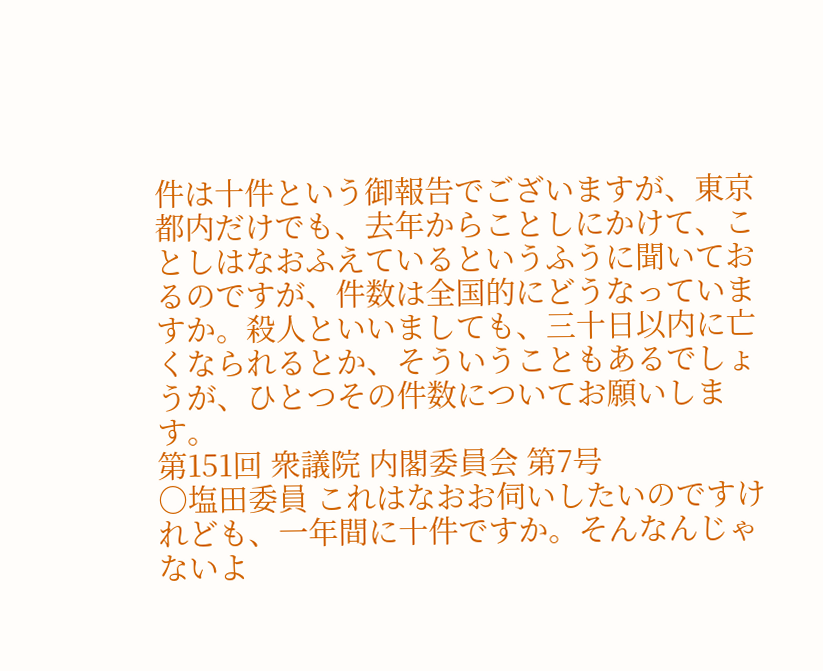件は十件という御報告でございますが、東京都内だけでも、去年からことしにかけて、ことしはなおふえているというふうに聞いておるのですが、件数は全国的にどうなっていますか。殺人といいましても、三十日以内に亡くなられるとか、そういうこともあるでしょうが、ひとつその件数についてお願いします。
第151回 衆議院 内閣委員会 第7号
○塩田委員 これはなおお伺いしたいのですけれども、一年間に十件ですか。そんなんじゃないよ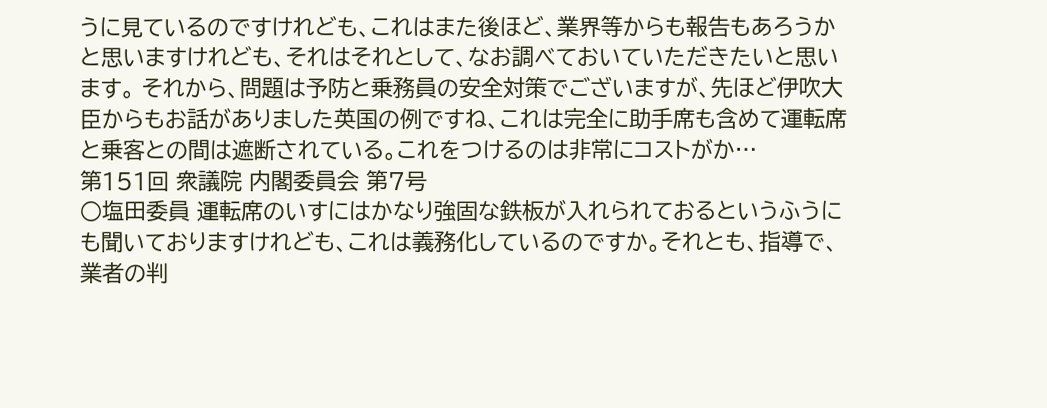うに見ているのですけれども、これはまた後ほど、業界等からも報告もあろうかと思いますけれども、それはそれとして、なお調べておいていただきたいと思います。 それから、問題は予防と乗務員の安全対策でございますが、先ほど伊吹大臣からもお話がありました英国の例ですね、これは完全に助手席も含めて運転席と乗客との間は遮断されている。これをつけるのは非常にコストがか…
第151回 衆議院 内閣委員会 第7号
○塩田委員 運転席のいすにはかなり強固な鉄板が入れられておるというふうにも聞いておりますけれども、これは義務化しているのですか。それとも、指導で、業者の判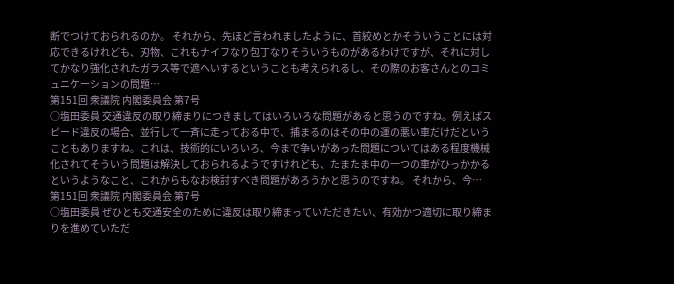断でつけておられるのか。 それから、先ほど言われましたように、首絞めとかそういうことには対応できるけれども、刃物、これもナイフなり包丁なりそういうものがあるわけですが、それに対してかなり強化されたガラス等で遮へいするということも考えられるし、その際のお客さんとのコミュニケーションの問題…
第151回 衆議院 内閣委員会 第7号
○塩田委員 交通違反の取り締まりにつきましてはいろいろな問題があると思うのですね。例えばスピード違反の場合、並行して一斉に走っておる中で、捕まるのはその中の運の悪い車だけだということもありますね。これは、技術的にいろいろ、今まで争いがあった問題についてはある程度機械化されてそういう問題は解決しておられるようですけれども、たまたま中の一つの車がひっかかるというようなこと、これからもなお検討すべき問題があろうかと思うのですね。 それから、今…
第151回 衆議院 内閣委員会 第7号
○塩田委員 ぜひとも交通安全のために違反は取り締まっていただきたい、有効かつ適切に取り締まりを進めていただ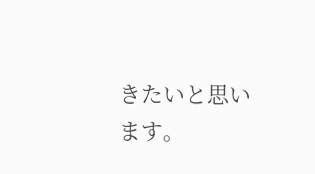きたいと思います。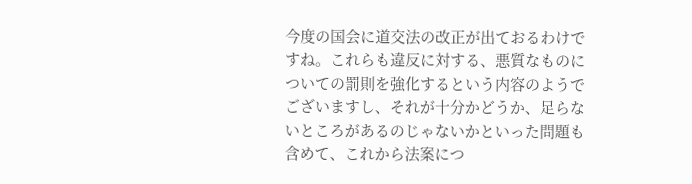今度の国会に道交法の改正が出ておるわけですね。これらも違反に対する、悪質なものについての罰則を強化するという内容のようでございますし、それが十分かどうか、足らないところがあるのじゃないかといった問題も含めて、これから法案につ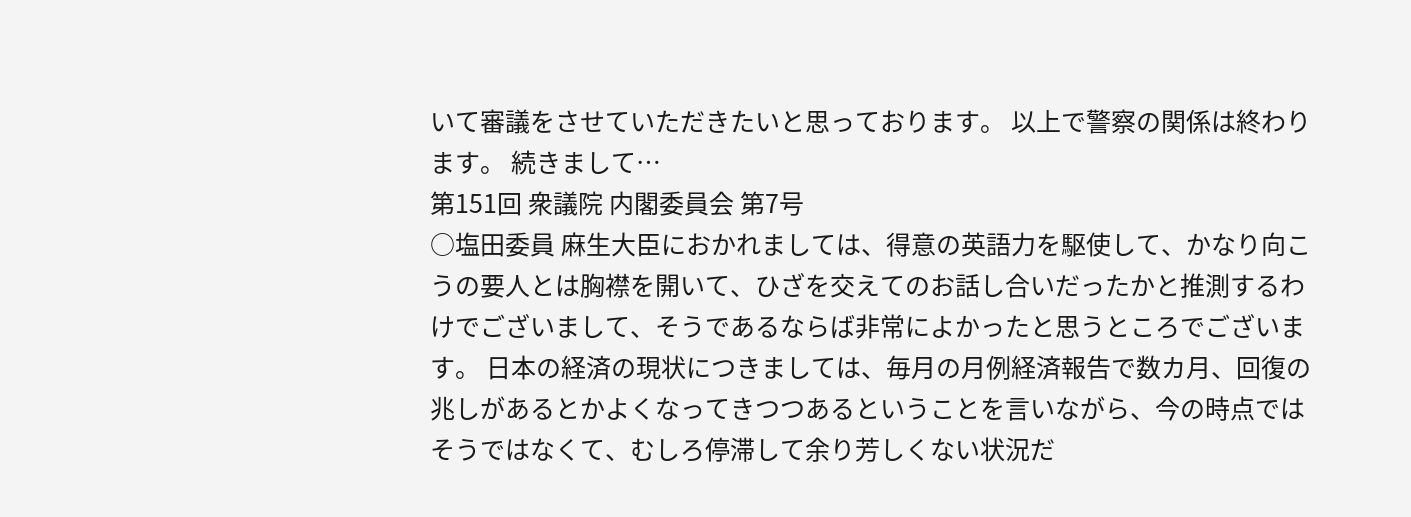いて審議をさせていただきたいと思っております。 以上で警察の関係は終わります。 続きまして…
第151回 衆議院 内閣委員会 第7号
○塩田委員 麻生大臣におかれましては、得意の英語力を駆使して、かなり向こうの要人とは胸襟を開いて、ひざを交えてのお話し合いだったかと推測するわけでございまして、そうであるならば非常によかったと思うところでございます。 日本の経済の現状につきましては、毎月の月例経済報告で数カ月、回復の兆しがあるとかよくなってきつつあるということを言いながら、今の時点ではそうではなくて、むしろ停滞して余り芳しくない状況だ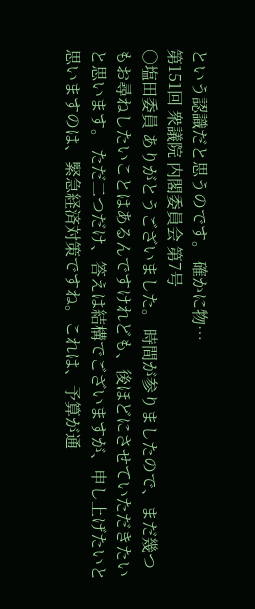という認識だと思うのです。 確かに物…
第151回 衆議院 内閣委員会 第7号
○塩田委員 ありがとうございました。 時間が参りましたので、まだ幾つもお尋ねしたいことはあるんですけれども、後ほどにさせていただきたいと思います。 ただ二つだけ、答えは結構でございますが、申し上げたいと思いますのは、緊急経済対策ですね。これは、予算が通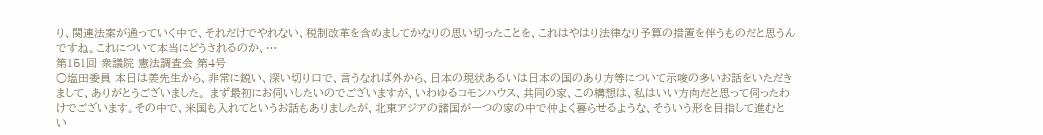り、関連法案が通っていく中で、それだけでやれない、税制改革を含めましてかなりの思い切ったことを、これはやはり法律なり予算の措置を伴うものだと思うんですね。これについて本当にどうされるのか、…
第151回 衆議院 憲法調査会 第4号
○塩田委員 本日は姜先生から、非常に鋭い、深い切り口で、言うなれば外から、日本の現状あるいは日本の国のあり方等について示唆の多いお話をいただきまして、ありがとうございました。 まず最初にお伺いしたいのでございますが、いわゆるコモンハウス、共同の家、この構想は、私はいい方向だと思って伺ったわけでございます。その中で、米国も入れてというお話もありましたが、北東アジアの諸国が一つの家の中で仲よく暮らせるような、そういう形を目指して進むとい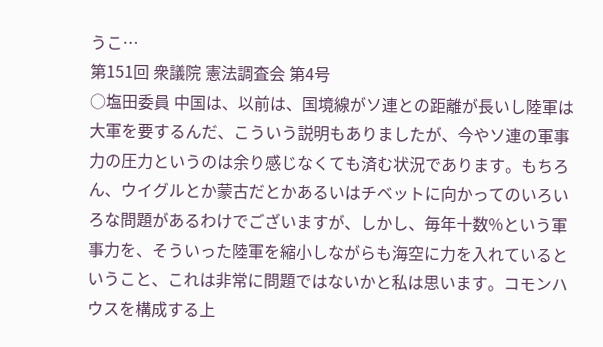うこ…
第151回 衆議院 憲法調査会 第4号
○塩田委員 中国は、以前は、国境線がソ連との距離が長いし陸軍は大軍を要するんだ、こういう説明もありましたが、今やソ連の軍事力の圧力というのは余り感じなくても済む状況であります。もちろん、ウイグルとか蒙古だとかあるいはチベットに向かってのいろいろな問題があるわけでございますが、しかし、毎年十数%という軍事力を、そういった陸軍を縮小しながらも海空に力を入れているということ、これは非常に問題ではないかと私は思います。コモンハウスを構成する上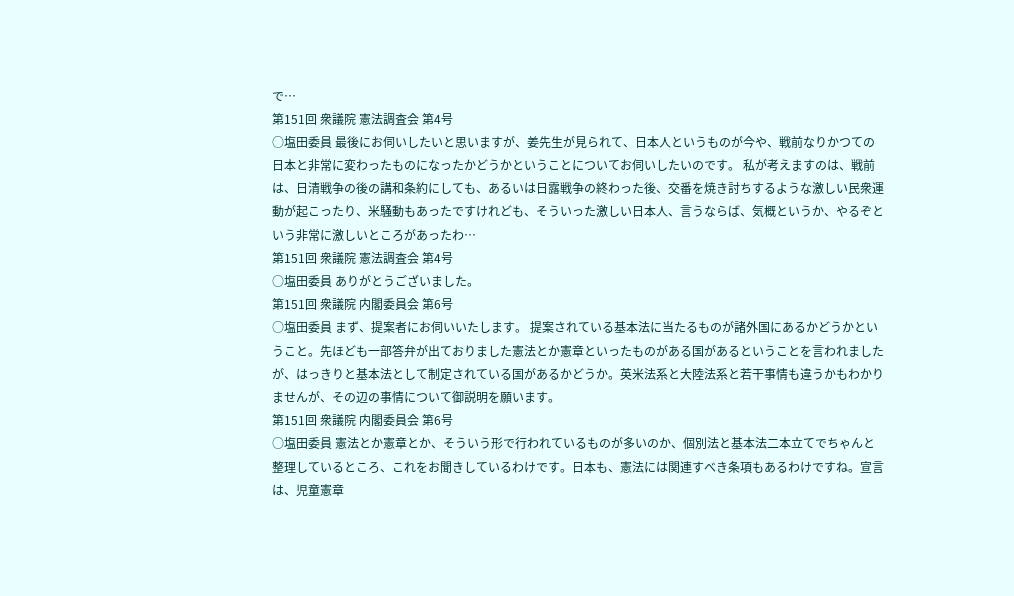で…
第151回 衆議院 憲法調査会 第4号
○塩田委員 最後にお伺いしたいと思いますが、姜先生が見られて、日本人というものが今や、戦前なりかつての日本と非常に変わったものになったかどうかということについてお伺いしたいのです。 私が考えますのは、戦前は、日清戦争の後の講和条約にしても、あるいは日露戦争の終わった後、交番を焼き討ちするような激しい民衆運動が起こったり、米騒動もあったですけれども、そういった激しい日本人、言うならば、気概というか、やるぞという非常に激しいところがあったわ…
第151回 衆議院 憲法調査会 第4号
○塩田委員 ありがとうございました。
第151回 衆議院 内閣委員会 第6号
○塩田委員 まず、提案者にお伺いいたします。 提案されている基本法に当たるものが諸外国にあるかどうかということ。先ほども一部答弁が出ておりました憲法とか憲章といったものがある国があるということを言われましたが、はっきりと基本法として制定されている国があるかどうか。英米法系と大陸法系と若干事情も違うかもわかりませんが、その辺の事情について御説明を願います。
第151回 衆議院 内閣委員会 第6号
○塩田委員 憲法とか憲章とか、そういう形で行われているものが多いのか、個別法と基本法二本立てでちゃんと整理しているところ、これをお聞きしているわけです。日本も、憲法には関連すべき条項もあるわけですね。宣言は、児童憲章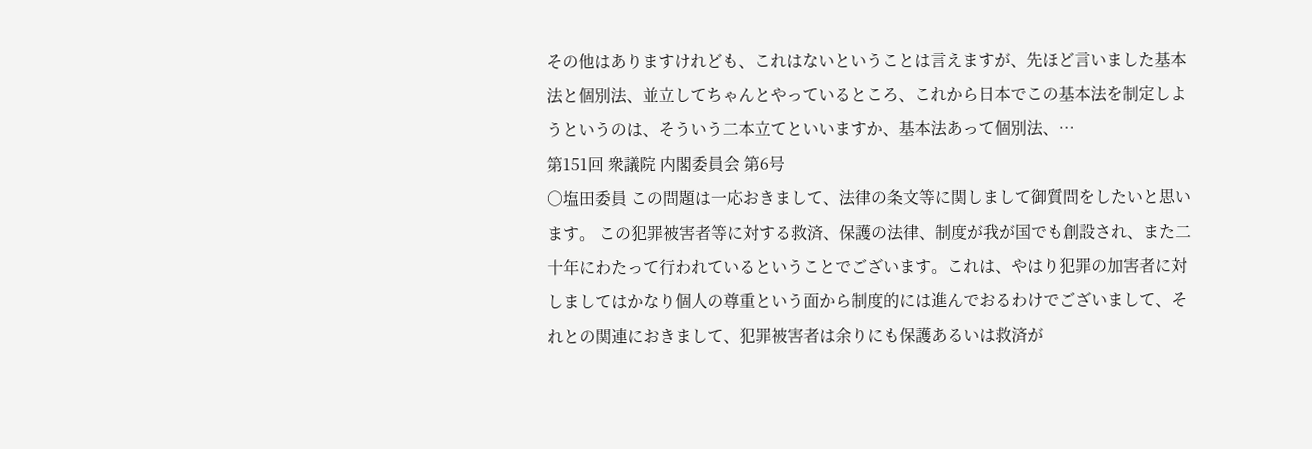その他はありますけれども、これはないということは言えますが、先ほど言いました基本法と個別法、並立してちゃんとやっているところ、これから日本でこの基本法を制定しようというのは、そういう二本立てといいますか、基本法あって個別法、…
第151回 衆議院 内閣委員会 第6号
○塩田委員 この問題は一応おきまして、法律の条文等に関しまして御質問をしたいと思います。 この犯罪被害者等に対する救済、保護の法律、制度が我が国でも創設され、また二十年にわたって行われているということでございます。これは、やはり犯罪の加害者に対しましてはかなり個人の尊重という面から制度的には進んでおるわけでございまして、それとの関連におきまして、犯罪被害者は余りにも保護あるいは救済が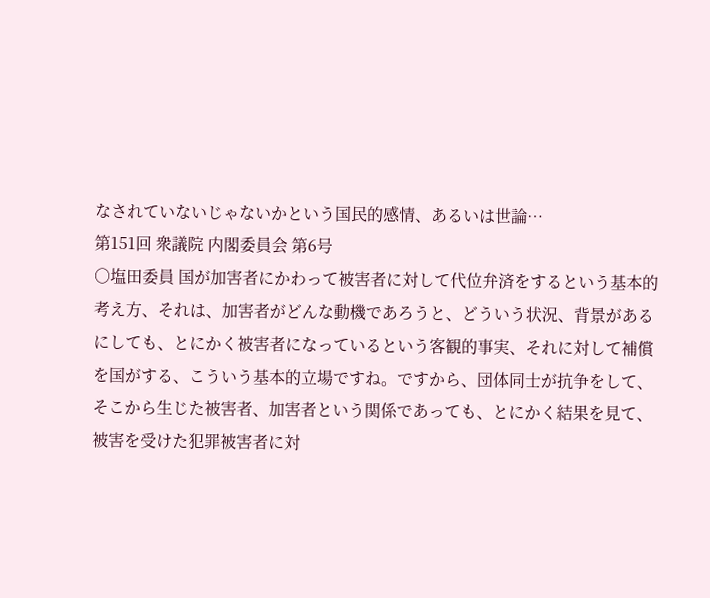なされていないじゃないかという国民的感情、あるいは世論…
第151回 衆議院 内閣委員会 第6号
○塩田委員 国が加害者にかわって被害者に対して代位弁済をするという基本的考え方、それは、加害者がどんな動機であろうと、どういう状況、背景があるにしても、とにかく被害者になっているという客観的事実、それに対して補償を国がする、こういう基本的立場ですね。ですから、団体同士が抗争をして、そこから生じた被害者、加害者という関係であっても、とにかく結果を見て、被害を受けた犯罪被害者に対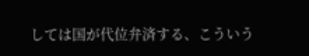しては国が代位弁済する、こういう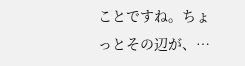ことですね。ちょっとその辺が、…